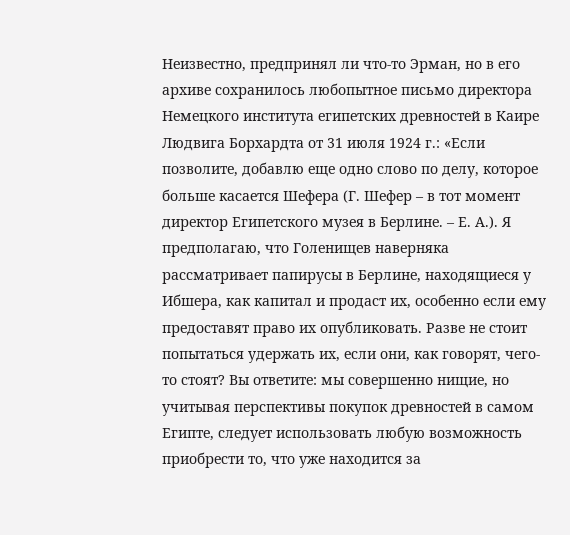Неизвестно, предпринял ли что-то Эрман, но в его архиве сохранилось любопытное письмо директора Немецкого института египетских древностей в Каире Людвига Борхардта от 31 июля 1924 г.: «Если позволите, добавлю еще одно слово по делу, которое больше касается Шефера (Г. Шефер – в тот момент директор Египетского музея в Берлине. – Е. А.). Я предполагаю, что Голенищев наверняка рассматривает папирусы в Берлине, находящиеся у Ибшера, как капитал и продаст их, особенно если ему предоставят право их опубликовать. Разве не стоит попытаться удержать их, если они, как говорят, чего-то стоят? Вы ответите: мы совершенно нищие, но учитывая перспективы покупок древностей в самом Египте, следует использовать любую возможность приобрести то, что уже находится за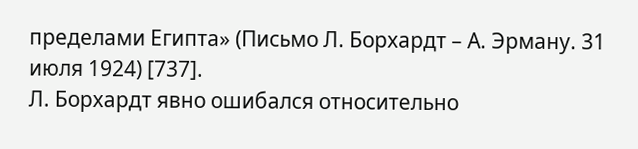пределами Египта» (Письмо Л. Борхардт – А. Эрману. 31 июля 1924) [737].
Л. Борхардт явно ошибался относительно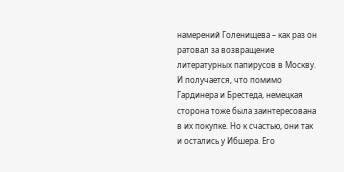намерений Голенищева – как раз он ратовал за возвращение литературных папирусов в Москву. И получается, что помимо Гардинера и Брестеда, немецкая сторона тоже была заинтересована в их покупке. Но к счастью, они так и остались у Ибшера. Его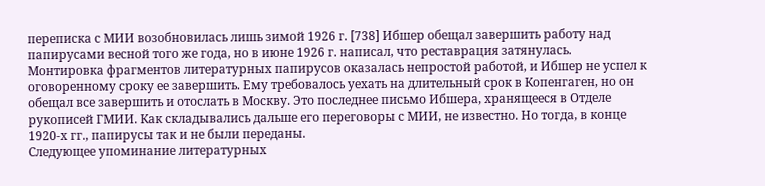переписка с МИИ возобновилась лишь зимой 1926 г. [738] Ибшер обещал завершить работу над папирусами весной того же года, но в июне 1926 г. написал, что реставрация затянулась. Монтировка фрагментов литературных папирусов оказалась непростой работой, и Ибшер не успел к оговоренному сроку ее завершить. Ему требовалось уехать на длительный срок в Копенгаген, но он обещал все завершить и отослать в Москву. Это последнее письмо Ибшера, хранящееся в Отделе рукописей ГМИИ. Как складывались дальше его переговоры с МИИ, не известно. Но тогда, в конце 1920-х гг., папирусы так и не были переданы.
Следующее упоминание литературных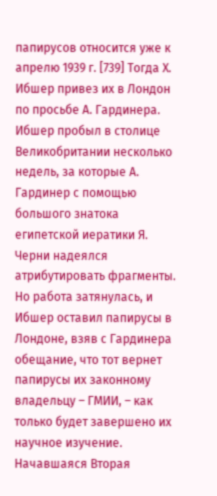папирусов относится уже к апрелю 1939 г. [739] Тогда Х. Ибшер привез их в Лондон по просьбе А. Гардинера. Ибшер пробыл в столице Великобритании несколько недель, за которые А. Гардинер с помощью большого знатока египетской иератики Я. Черни надеялся атрибутировать фрагменты. Но работа затянулась, и Ибшер оставил папирусы в Лондоне, взяв с Гардинера обещание, что тот вернет папирусы их законному владельцу – ГМИИ, – как только будет завершено их научное изучение. Начавшаяся Вторая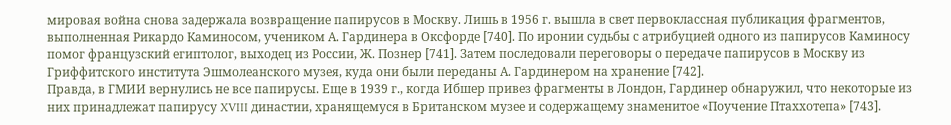мировая война снова задержала возвращение папирусов в Москву. Лишь в 1956 г. вышла в свет первоклассная публикация фрагментов, выполненная Рикардо Каминосом, учеником А. Гардинера в Оксфорде [740]. По иронии судьбы с атрибуцией одного из папирусов Каминосу помог французский египтолог, выходец из России, Ж. Познер [741]. Затем последовали переговоры о передаче папирусов в Москву из Гриффитского института Эшмолеанского музея, куда они были переданы А. Гардинером на хранение [742].
Правда, в ГМИИ вернулись не все папирусы. Еще в 1939 г., когда Ибшер привез фрагменты в Лондон, Гардинер обнаружил, что некоторые из них принадлежат папирусу XVIII династии, хранящемуся в Британском музее и содержащему знаменитое «Поучение Птаххотепа» [743].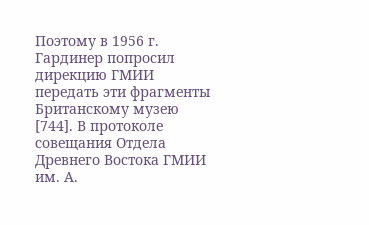Поэтому в 1956 г. Гардинер попросил дирекцию ГМИИ передать эти фрагменты Британскому музею [744]. В протоколе совещания Отдела Древнего Востока ГМИИ им. А.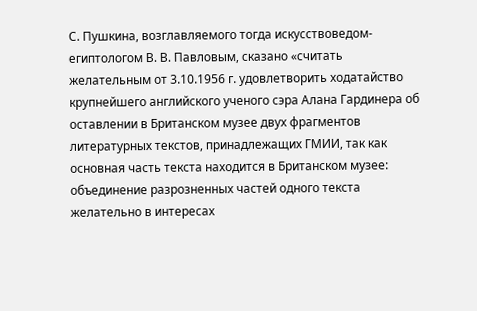С. Пушкина, возглавляемого тогда искусствоведом-египтологом В. В. Павловым, сказано «считать желательным от 3.10.1956 г. удовлетворить ходатайство крупнейшего английского ученого сэра Алана Гардинера об оставлении в Британском музее двух фрагментов литературных текстов, принадлежащих ГМИИ, так как основная часть текста находится в Британском музее: объединение разрозненных частей одного текста желательно в интересах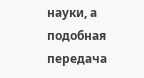науки, а подобная передача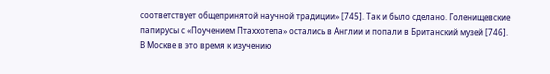соответствует общепринятой научной традиции» [745]. Так и было сделано. Голенищевские папирусы с «Поучением Птаххотепа» остались в Англии и попали в Британский музей [746].
В Москве в это время к изучению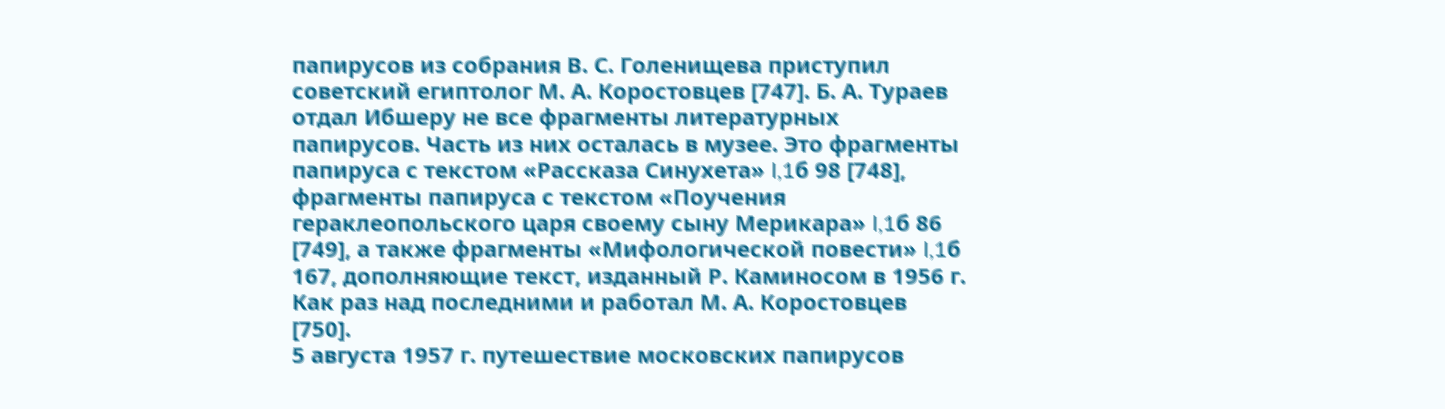папирусов из собрания В. С. Голенищева приступил советский египтолог М. А. Коростовцев [747]. Б. А. Тураев отдал Ибшеру не все фрагменты литературных папирусов. Часть из них осталась в музее. Это фрагменты папируса с текстом «Рассказа Синухета» I,1б 98 [748], фрагменты папируса с текстом «Поучения гераклеопольского царя своему сыну Мерикара» I,1б 86 [749], а также фрагменты «Мифологической повести» I,1б 167, дополняющие текст, изданный Р. Каминосом в 1956 г. Как раз над последними и работал М. А. Коростовцев [750].
5 августа 1957 г. путешествие московских папирусов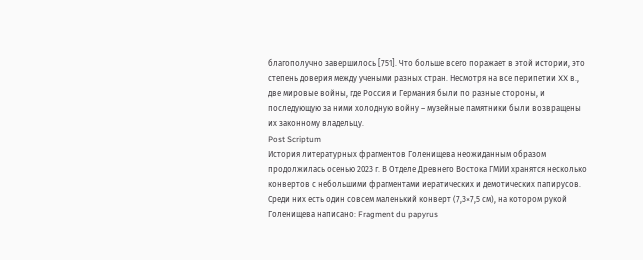благополучно завершилось [751]. Что больше всего поражает в этой истории, это степень доверия между учеными разных стран. Несмотря на все перипетии XX в., две мировые войны, где Россия и Германия были по разные стороны, и последующую за ними холодную войну – музейные памятники были возвращены их законному владельцу.
Post Scriptum
История литературных фрагментов Голенищева неожиданным образом продолжилась осенью 2023 г. В Отделе Древнего Востока ГМИИ хранятся несколько конвертов с небольшими фрагментами иератических и демотических папирусов. Среди них есть один совсем маленький конверт (7,3×7,5 см), на котором рукой Голенищева написано: Fragment du papyrus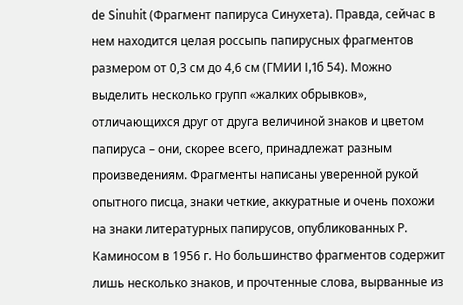de Sinuhit (Фрагмент папируса Синухета). Правда, сейчас в нем находится целая россыпь папирусных фрагментов размером от 0,3 см до 4,6 см (ГМИИ I,1б 54). Можно выделить несколько групп «жалких обрывков», отличающихся друг от друга величиной знаков и цветом папируса – они, скорее всего, принадлежат разным произведениям. Фрагменты написаны уверенной рукой опытного писца, знаки четкие, аккуратные и очень похожи на знаки литературных папирусов, опубликованных Р. Каминосом в 1956 г. Но большинство фрагментов содержит лишь несколько знаков, и прочтенные слова, вырванные из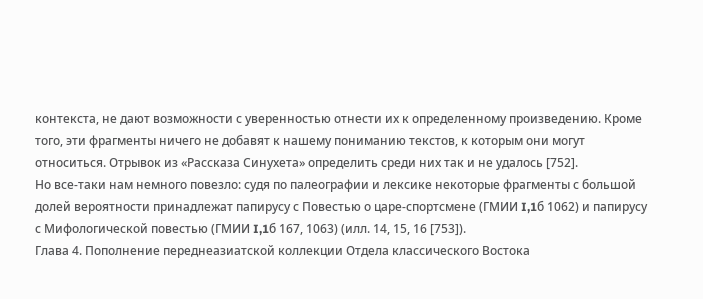контекста, не дают возможности с уверенностью отнести их к определенному произведению. Кроме того, эти фрагменты ничего не добавят к нашему пониманию текстов, к которым они могут относиться. Отрывок из «Рассказа Синухета» определить среди них так и не удалось [752].
Но все-таки нам немного повезло: судя по палеографии и лексике некоторые фрагменты с большой долей вероятности принадлежат папирусу с Повестью о царе-спортсмене (ГМИИ I,1б 1062) и папирусу с Мифологической повестью (ГМИИ I,1б 167, 1063) (илл. 14, 15, 16 [753]).
Глава 4. Пополнение переднеазиатской коллекции Отдела классического Востока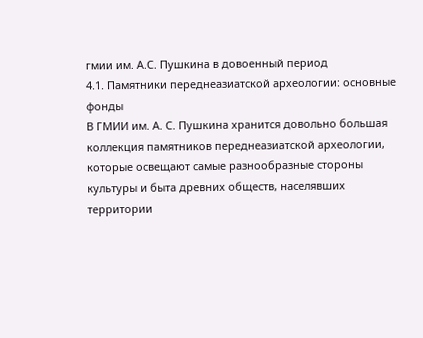гмии им. А.С. Пушкина в довоенный период
4.1. Памятники переднеазиатской археологии: основные фонды
В ГМИИ им. А. С. Пушкина хранится довольно большая коллекция памятников переднеазиатской археологии, которые освещают самые разнообразные стороны культуры и быта древних обществ, населявших территории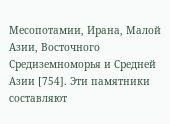Месопотамии, Ирана, Малой Азии, Восточного Средиземноморья и Средней Азии [754]. Эти памятники составляют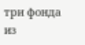три фонда из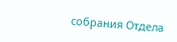собрания Отдела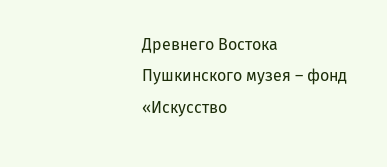Древнего Востока Пушкинского музея – фонд «Искусство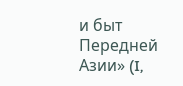и быт Передней Азии» (I,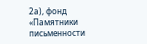2а), фонд «Памятники письменности